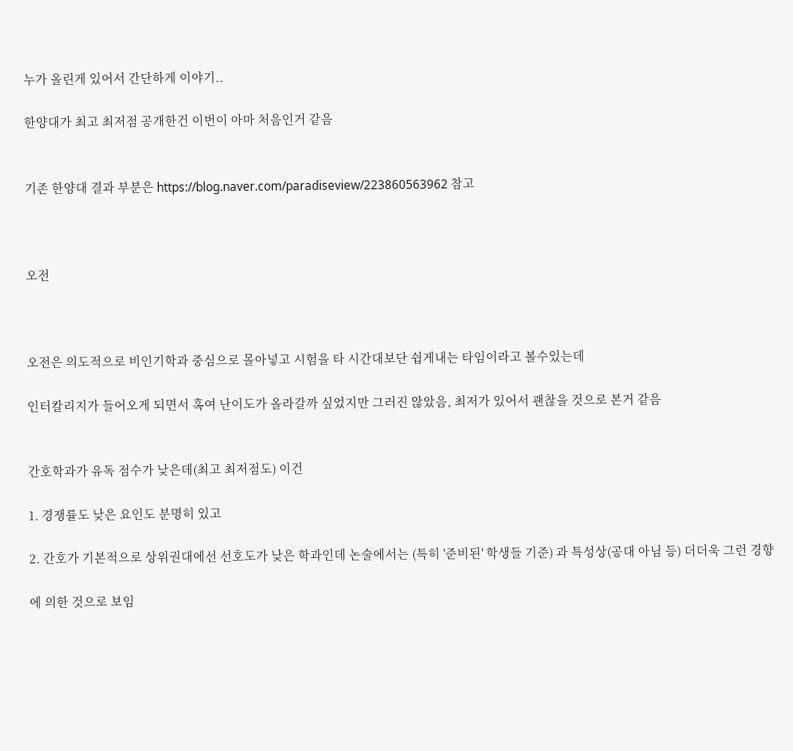누가 올린게 있어서 간단하게 이야기..

한양대가 최고 최저점 공개한건 이번이 아마 처음인거 같음


기존 한양대 결과 부분은 https://blog.naver.com/paradiseview/223860563962 참고



오전



오전은 의도적으로 비인기학과 중심으로 몰아넣고 시험을 타 시간대보단 쉽게내는 타임이라고 볼수있는데

인터칼리지가 들어오게 되면서 혹여 난이도가 올라갈까 싶었지만 그러진 않았음, 최저가 있어서 괜찮을 것으로 본거 같음


간호학과가 유독 점수가 낮은데(최고 최저점도) 이건

1. 경쟁률도 낮은 요인도 분명히 있고

2. 간호가 기본적으로 상위권대에선 선호도가 낮은 학과인데 논술에서는 (특히 '준비된' 학생들 기준) 과 특성상(공대 아님 등) 더더욱 그런 경향

에 의한 것으로 보임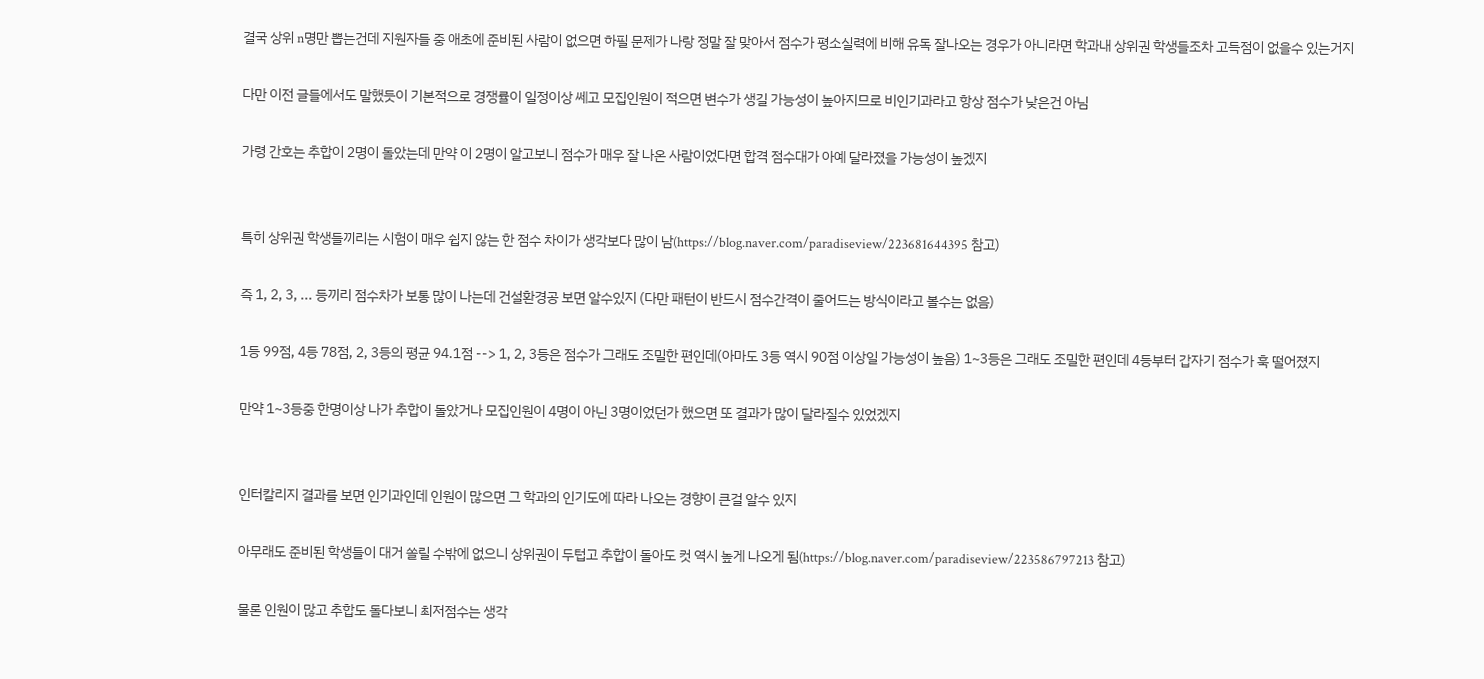결국 상위 n명만 뽑는건데 지원자들 중 애초에 준비된 사람이 없으면 하필 문제가 나랑 정말 잘 맞아서 점수가 평소실력에 비해 유독 잘나오는 경우가 아니라면 학과내 상위권 학생들조차 고득점이 없을수 있는거지

다만 이전 글들에서도 말했듯이 기본적으로 경쟁률이 일정이상 쎄고 모집인원이 적으면 변수가 생길 가능성이 높아지므로 비인기과라고 항상 점수가 낮은건 아님

가령 간호는 추합이 2명이 돌았는데 만약 이 2명이 알고보니 점수가 매우 잘 나온 사람이었다면 합격 점수대가 아예 달라졌을 가능성이 높겠지


특히 상위권 학생들끼리는 시험이 매우 쉽지 않는 한 점수 차이가 생각보다 많이 남(https://blog.naver.com/paradiseview/223681644395 참고)

즉 1, 2, 3, ... 등끼리 점수차가 보통 많이 나는데 건설환경공 보면 알수있지 (다만 패턴이 반드시 점수간격이 줄어드는 방식이라고 볼수는 없음)

1등 99점, 4등 78점, 2, 3등의 평균 94.1점 --> 1, 2, 3등은 점수가 그래도 조밀한 편인데(아마도 3등 역시 90점 이상일 가능성이 높음) 1~3등은 그래도 조밀한 편인데 4등부터 갑자기 점수가 훅 떨어졌지

만약 1~3등중 한명이상 나가 추합이 돌았거나 모집인원이 4명이 아닌 3명이었던가 했으면 또 결과가 많이 달라질수 있었겠지


인터칼리지 결과를 보면 인기과인데 인원이 많으면 그 학과의 인기도에 따라 나오는 경향이 큰걸 알수 있지

아무래도 준비된 학생들이 대거 쏠릴 수밖에 없으니 상위권이 두텁고 추합이 돌아도 컷 역시 높게 나오게 됨(https://blog.naver.com/paradiseview/223586797213 참고)

물론 인원이 많고 추합도 돌다보니 최저점수는 생각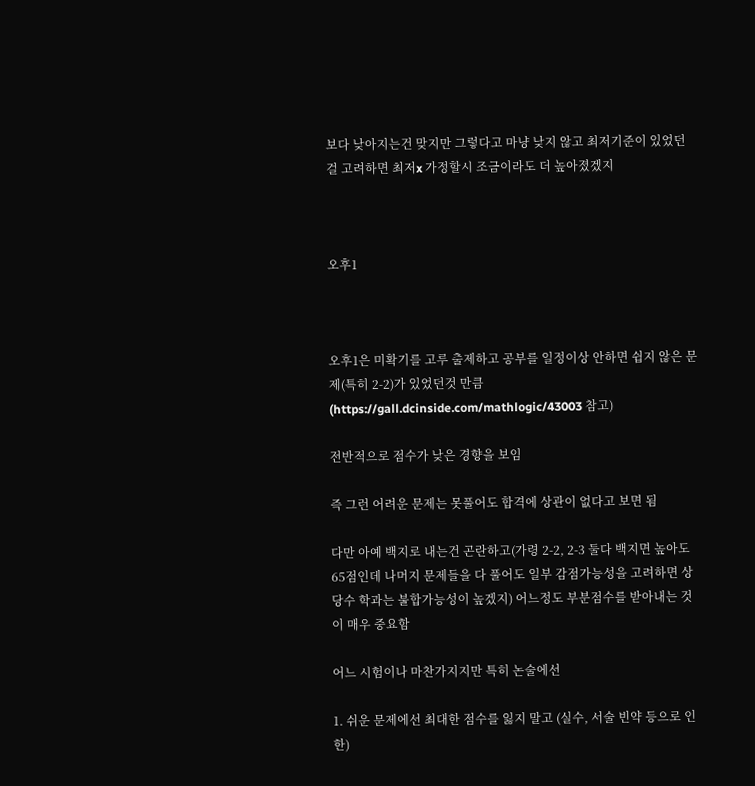보다 낮아지는건 맞지만 그렇다고 마냥 낮지 않고 최저기준이 있었던걸 고려하면 최저x 가정할시 조금이라도 더 높아졌겠지



오후1



오후1은 미확기를 고루 출제하고 공부를 일정이상 안하면 쉽지 않은 문제(특히 2-2)가 있었던것 만큼 (https://gall.dcinside.com/mathlogic/43003 참고)

전반적으로 점수가 낮은 경향을 보임

즉 그런 어려운 문제는 못풀어도 합격에 상관이 없다고 보면 됨

다만 아예 백지로 내는건 곤란하고(가령 2-2, 2-3 둘다 백지면 높아도 65점인데 나머지 문제들을 다 풀어도 일부 감점가능성을 고려하면 상당수 학과는 불합가능성이 높겠지) 어느정도 부분점수를 받아내는 것이 매우 중요함

어느 시험이나 마찬가지지만 특히 논술에선

1. 쉬운 문제에선 최대한 점수를 잃지 말고 (실수, 서술 빈약 등으로 인한)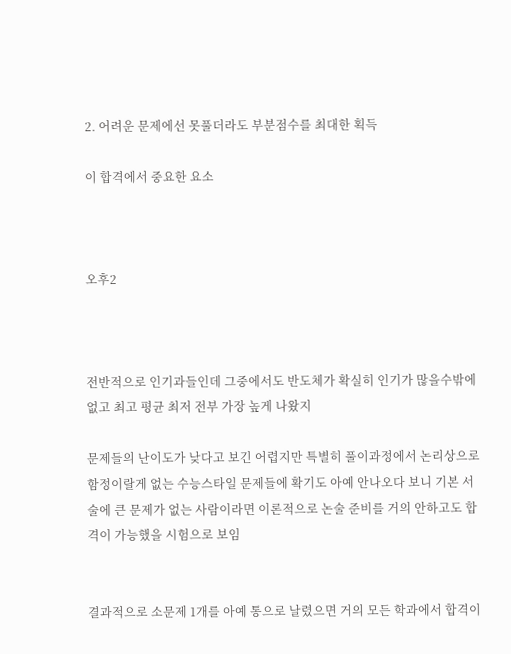2. 어려운 문제에선 못풀더라도 부분점수를 최대한 획득

이 합격에서 중요한 요소



오후2



전반적으로 인기과들인데 그중에서도 반도체가 확실히 인기가 많을수밖에 없고 최고 평균 최저 전부 가장 높게 나왔지

문제들의 난이도가 낮다고 보긴 어렵지만 특별히 풀이과정에서 논리상으로 함정이랄게 없는 수능스타일 문제들에 확기도 아예 안나오다 보니 기본 서술에 큰 문제가 없는 사람이라면 이론적으로 논술 준비를 거의 안하고도 합격이 가능했을 시험으로 보임


결과적으로 소문제 1개를 아예 통으로 날렸으면 거의 모든 학과에서 합격이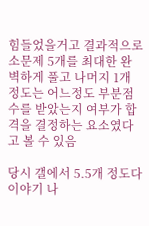힘들었을거고 결과적으로 소문제 5개를 최대한 완벽하게 풀고 나머지 1개 정도는 어느정도 부분점수를 받았는지 여부가 합격을 결정하는 요소였다고 볼 수 있음

당시 갤에서 5.5개 정도다 이야기 나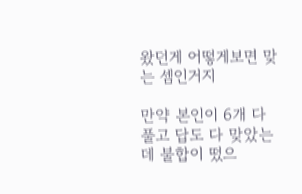왔던게 어떻게보면 맞는 셈인거지

만약 본인이 6개 다 풀고 답도 다 맞았는데 불합이 떴으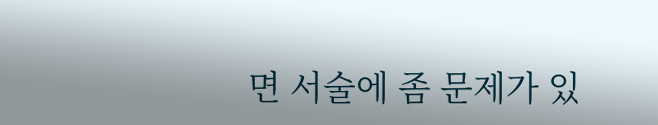면 서술에 좀 문제가 있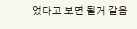었다고 보면 될거 같음